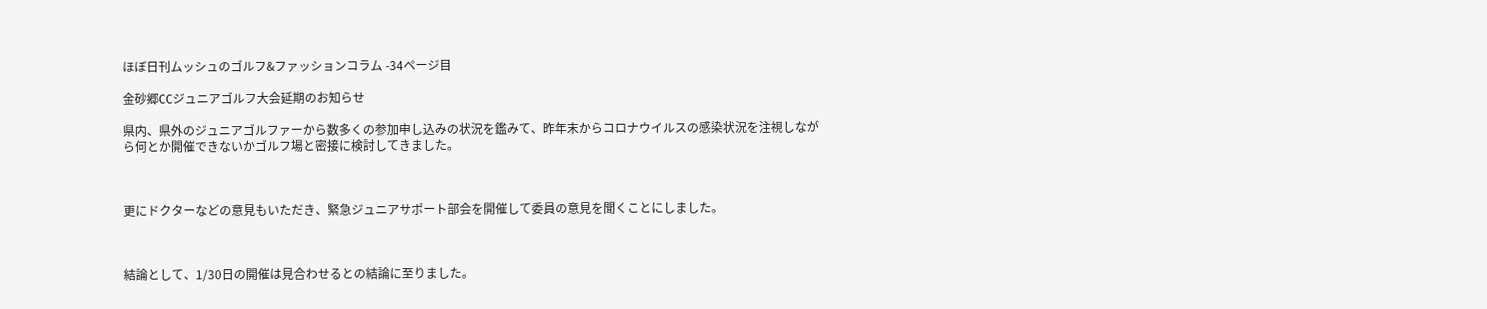ほぼ日刊ムッシュのゴルフ&ファッションコラム -34ページ目

金砂郷CCジュニアゴルフ大会延期のお知らせ

県内、県外のジュニアゴルファーから数多くの参加申し込みの状況を鑑みて、昨年末からコロナウイルスの感染状況を注視しながら何とか開催できないかゴルフ場と密接に検討してきました。



更にドクターなどの意見もいただき、緊急ジュニアサポート部会を開催して委員の意見を聞くことにしました。



結論として、1/30日の開催は見合わせるとの結論に至りました。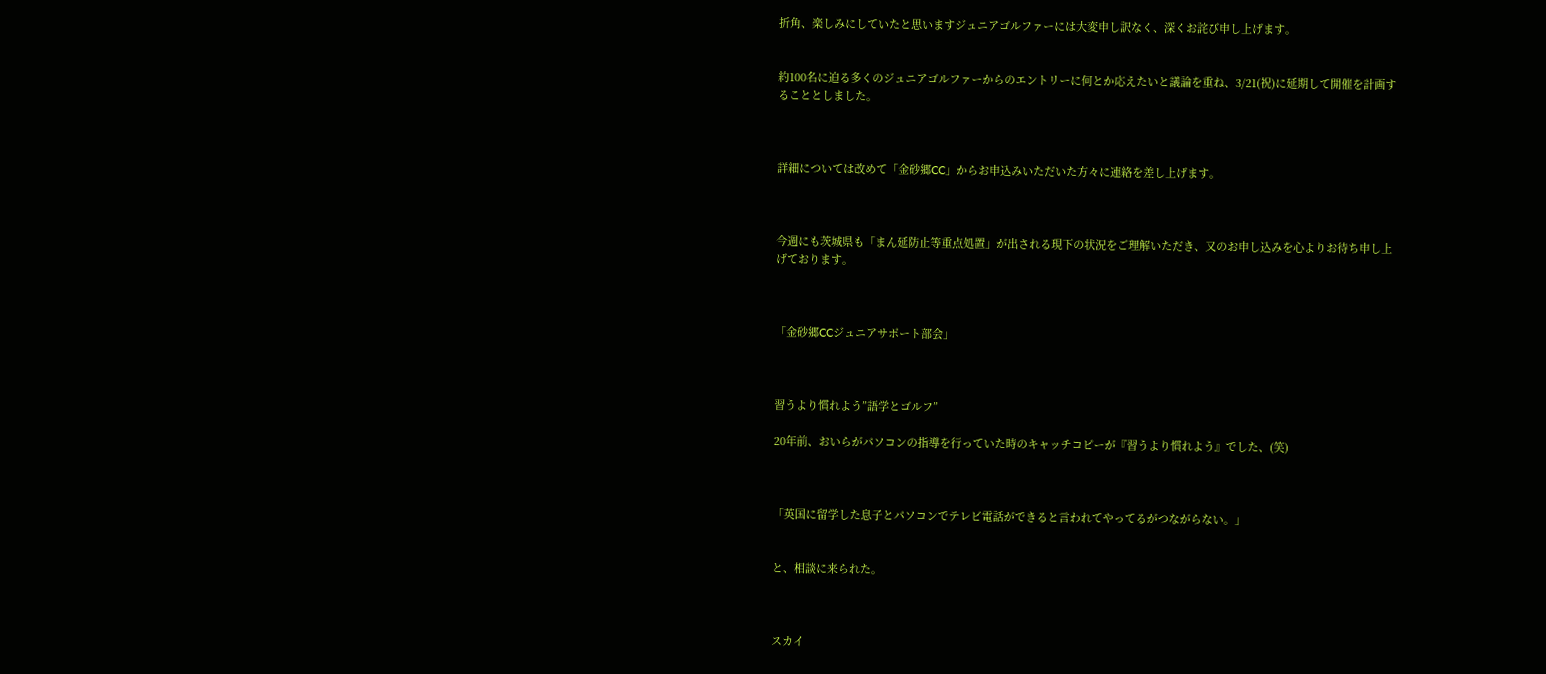折角、楽しみにしていたと思いますジュニアゴルファーには大変申し訳なく、深くお詫び申し上げます。


約100名に迫る多くのジュニアゴルファーからのエントリーに何とか応えたいと議論を重ね、3/21(祝)に延期して開催を計画することとしました。



詳細については改めて「金砂郷CC」からお申込みいただいた方々に連絡を差し上げます。



今週にも茨城県も「まん延防止等重点処置」が出される現下の状況をご理解いただき、又のお申し込みを心よりお待ち申し上げております。



「金砂郷CCジュニアサポート部会」



習うより慣れよう”語学とゴルフ”

20年前、おいらがパソコンの指導を行っていた時のキャッチコピーが『習うより慣れよう』でした、(笑)



「英国に留学した息子とパソコンでテレビ電話ができると言われてやってるがつながらない。」


と、相談に来られた。



スカイ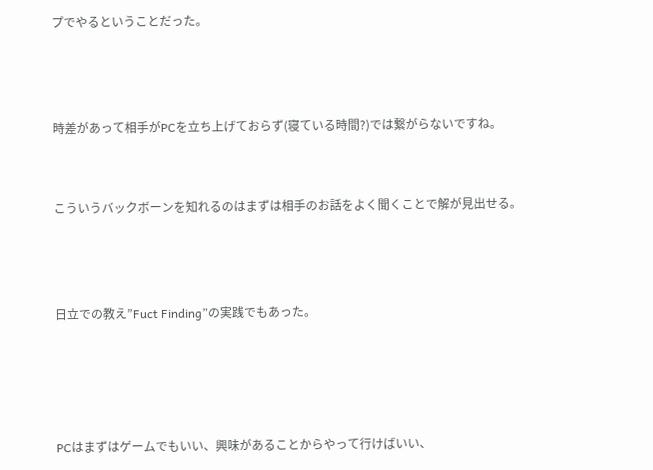プでやるということだった。



時差があって相手がPCを立ち上げておらず(寝ている時間?)では繋がらないですね。


こういうバックボーンを知れるのはまずは相手のお話をよく聞くことで解が見出せる。



日立での教え”Fuct Finding”の実践でもあった。




PCはまずはゲームでもいい、興味があることからやって行けばいい、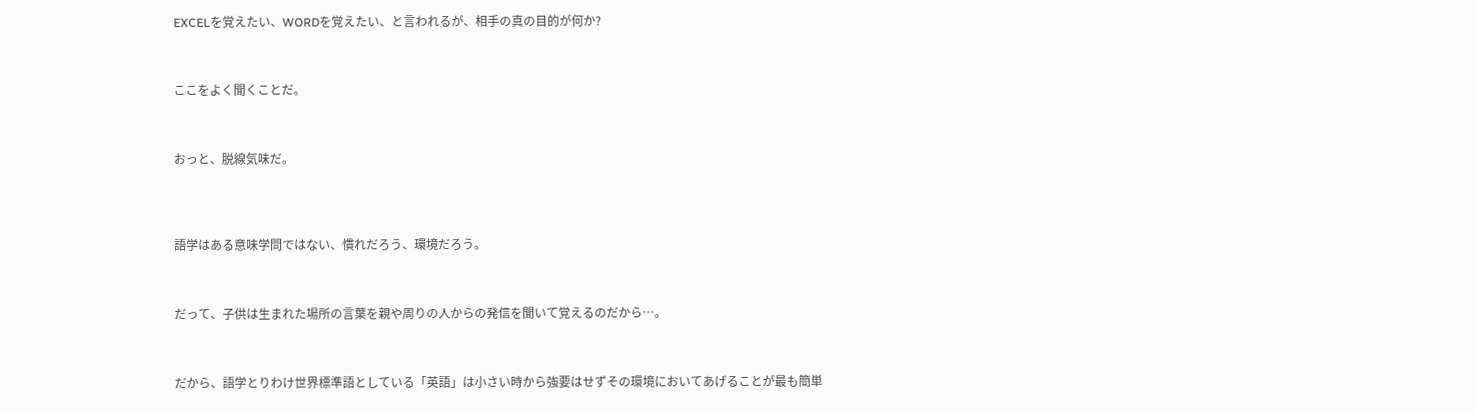EXCELを覚えたい、WORDを覚えたい、と言われるが、相手の真の目的が何か?



ここをよく聞くことだ。



おっと、脱線気味だ。




語学はある意味学問ではない、慣れだろう、環境だろう。



だって、子供は生まれた場所の言葉を親や周りの人からの発信を聞いて覚えるのだから…。



だから、語学とりわけ世界標準語としている「英語」は小さい時から強要はせずその環境においてあげることが最も簡単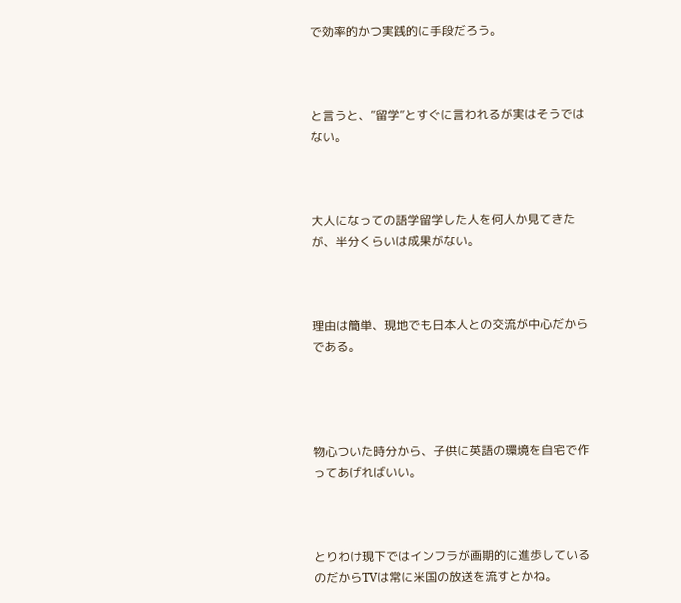で効率的かつ実践的に手段だろう。



と言うと、”留学”とすぐに言われるが実はそうではない。



大人になっての語学留学した人を何人か見てきたが、半分くらいは成果がない。



理由は簡単、現地でも日本人との交流が中心だからである。




物心ついた時分から、子供に英語の環境を自宅で作ってあげればいい。



とりわけ現下ではインフラが画期的に進歩しているのだからTVは常に米国の放送を流すとかね。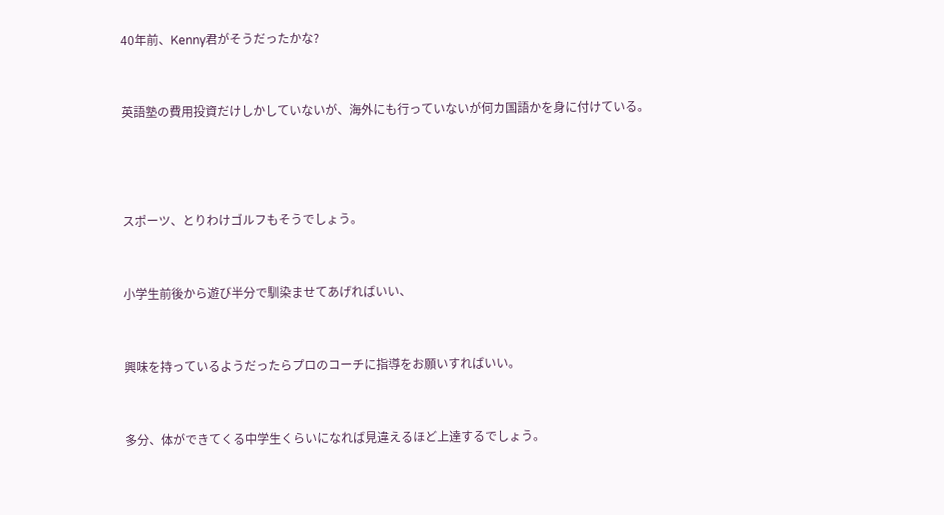40年前、Kenny君がそうだったかな?



英語塾の費用投資だけしかしていないが、海外にも行っていないが何カ国語かを身に付けている。





スポーツ、とりわけゴルフもそうでしょう。



小学生前後から遊び半分で馴染ませてあげればいい、



興味を持っているようだったらプロのコーチに指導をお願いすればいい。



多分、体ができてくる中学生くらいになれば見違えるほど上達するでしょう。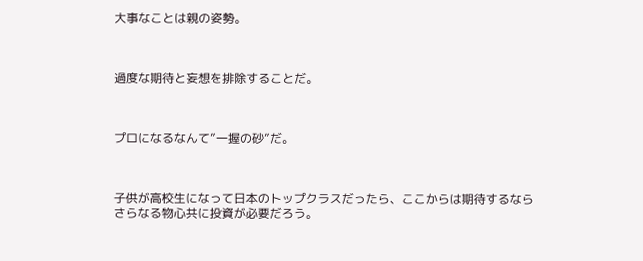大事なことは親の姿勢。



過度な期待と妄想を排除することだ。



プロになるなんて”一握の砂”だ。



子供が高校生になって日本のトップクラスだったら、ここからは期待するならさらなる物心共に投資が必要だろう。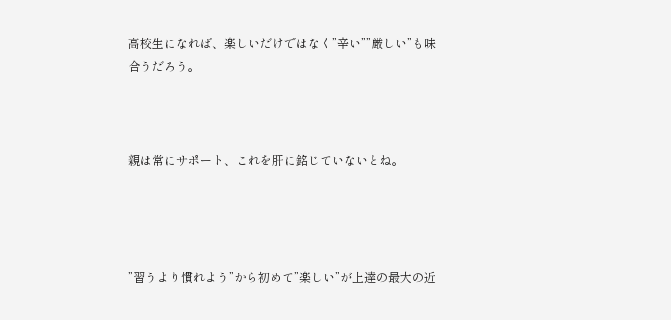高校生になれば、楽しいだけではなく”辛い””厳しい”も味合うだろう。



親は常にサポート、これを肝に銘じていないとね。




”習うより慣れよう”から初めて”楽しい”が上達の最大の近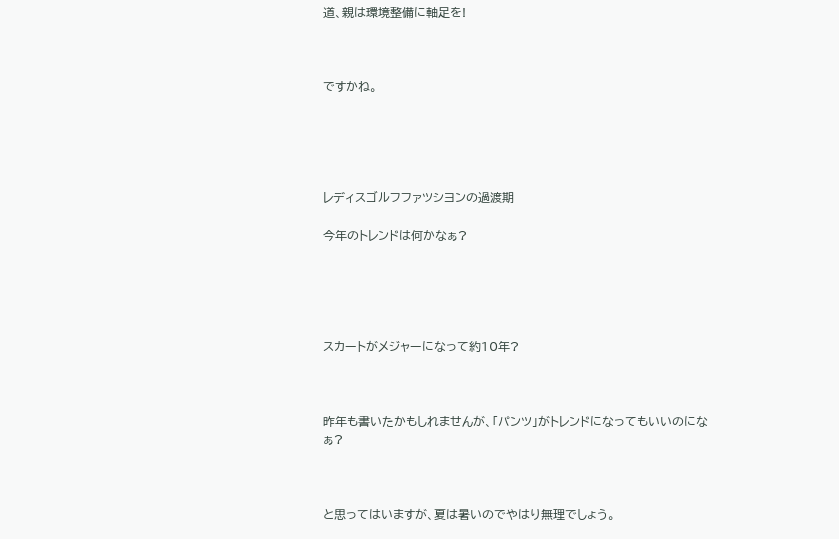道、親は環境整備に軸足を!



ですかね。





レディスゴルフファツシヨンの過渡期

今年のトレンドは何かなぁ?





スカートがメジャーになって約10年?



昨年も書いたかもしれませんが、「パンツ」がトレンドになってもいいのになぁ?



と思ってはいますが、夏は暑いのでやはり無理でしょう。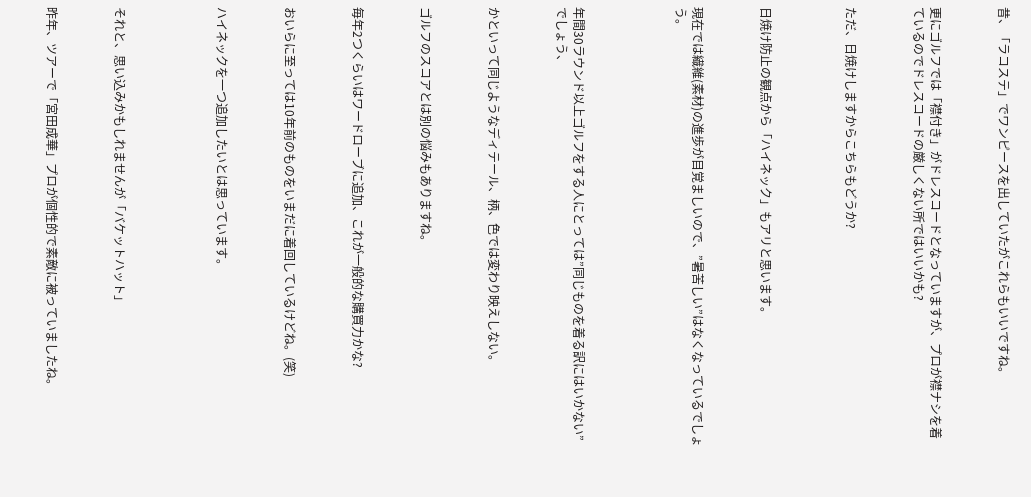昔、「ラコステ」でワンピースを出していたがこれらもいいですね。



更にゴルフでは「襟付き」がドレスコードとなっていますが、プロが襟ナシを着ているのでドレスコードの厳しくない所ではいいかも?



ただ、日焼けしますからこちらもどうか?




日焼け防止の観点から「ハイネック」もアリと思います。



現在では繊維(素材)の進歩が目覚ましいので、”暑苦しい”はなくなっているでしょう。





年間30ラウンド以上ゴルフをする人にとっては”同じものを着る訳にはいかない”でしょう、



かといって同じようなディテール、柄、色では変わり映えしない。



ゴルフのスコアとは別の悩みもありますね。



毎年2つくらいはワードローブに追加、これが一般的な購買力かな?



おいらに至っては10年前のものをいまだに着回しているけどね。(笑)



ハイネックを一つ追加したいとは思っています。





それと、思い込みかもしれませんが「バケットハット」



昨年、ツアーで「宮田成華」プロが個性的で素敵に被っていましたね。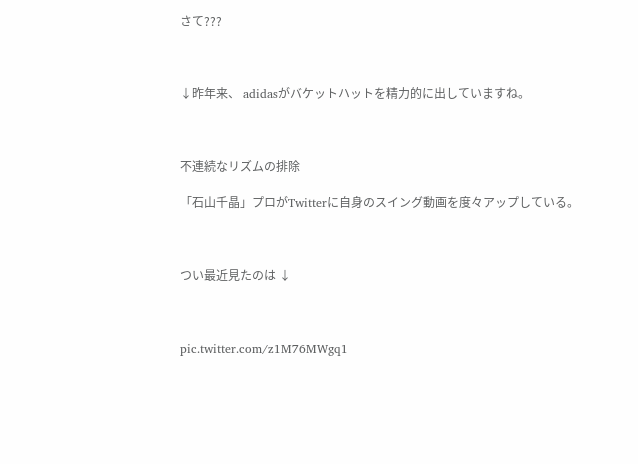さて???



↓昨年来、 adidasがバケットハットを精力的に出していますね。



不連続なリズムの排除

「石山千晶」プロがTwitterに自身のスイング動画を度々アップしている。



つい最近見たのは ↓



pic.twitter.com/z1M76MWgq1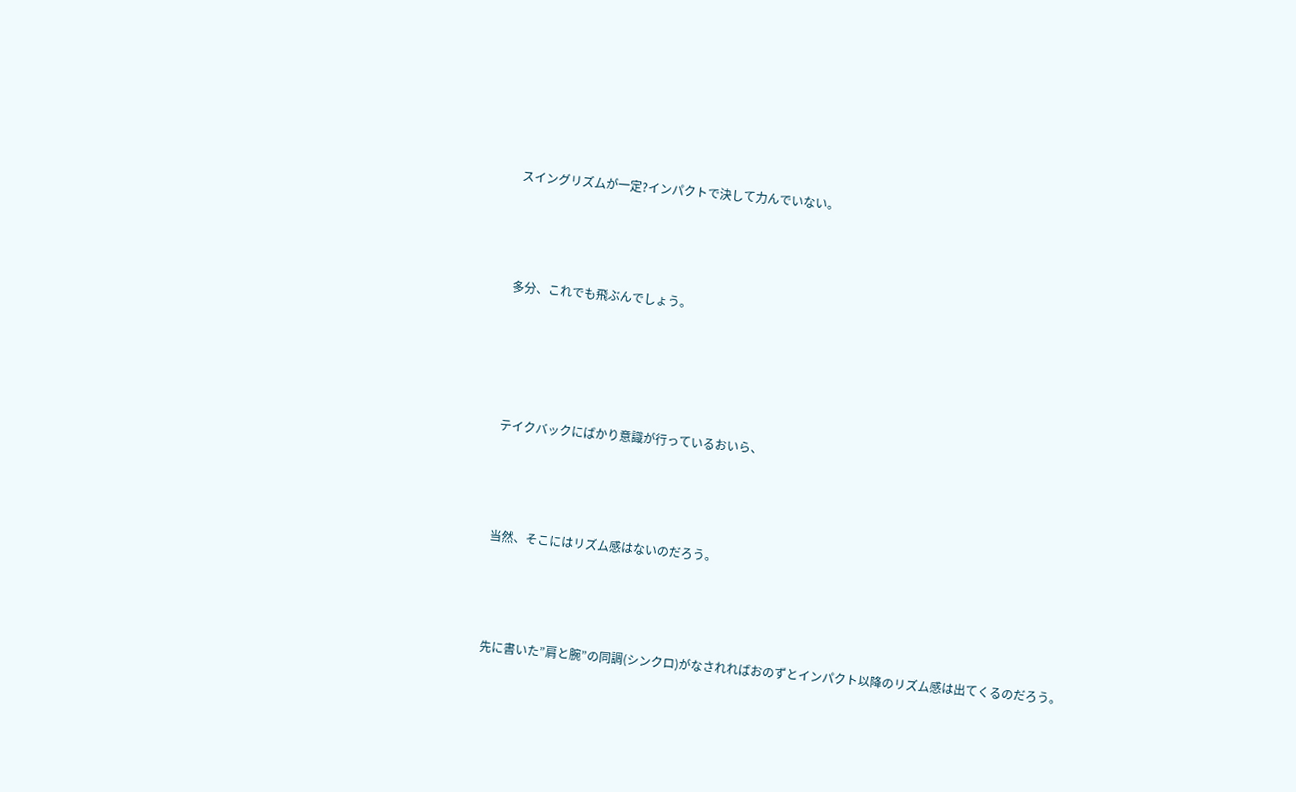スイングリズムが一定?インパクトで決して力んでいない。



多分、これでも飛ぶんでしょう。




テイクバックにばかり意識が行っているおいら、



当然、そこにはリズム感はないのだろう。



先に書いた”肩と腕”の同調(シンクロ)がなされればおのずとインパクト以降のリズム感は出てくるのだろう。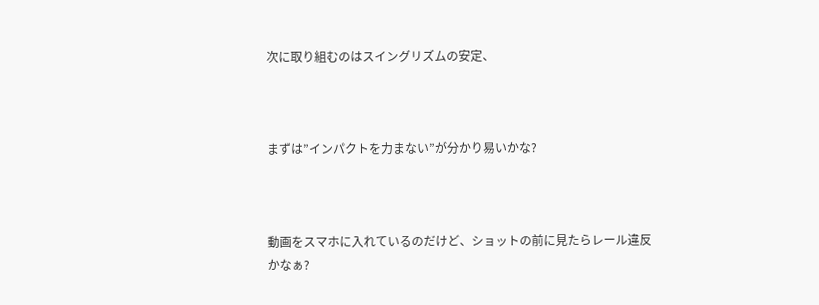次に取り組むのはスイングリズムの安定、



まずは”インパクトを力まない”が分かり易いかな?



動画をスマホに入れているのだけど、ショットの前に見たらレール違反かなぁ?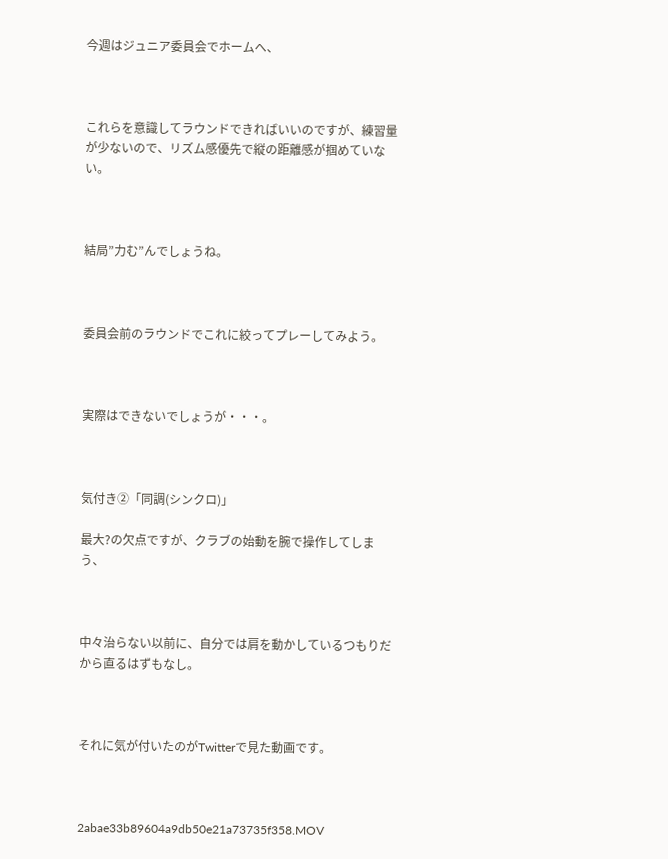今週はジュニア委員会でホームへ、



これらを意識してラウンドできればいいのですが、練習量が少ないので、リズム感優先で縦の距離感が掴めていない。



結局”力む”んでしょうね。



委員会前のラウンドでこれに絞ってプレーしてみよう。



実際はできないでしょうが・・・。



気付き②「同調(シンクロ)」

最大?の欠点ですが、クラブの始動を腕で操作してしまう、



中々治らない以前に、自分では肩を動かしているつもりだから直るはずもなし。



それに気が付いたのがTwitterで見た動画です。



2abae33b89604a9db50e21a73735f358.MOV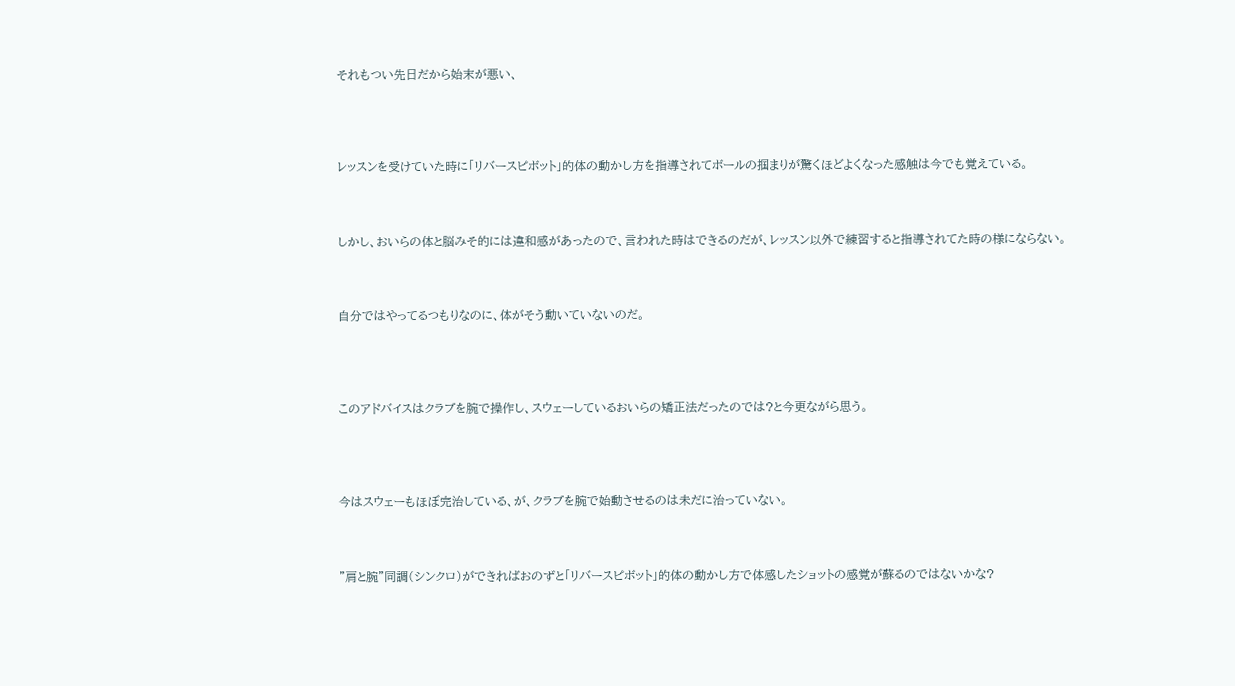それもつい先日だから始末が悪い、




レッスンを受けていた時に「リバースピボット」的体の動かし方を指導されてボールの掴まりが驚くほどよくなった感触は今でも覚えている。



しかし、おいらの体と脳みそ的には違和感があったので、言われた時はできるのだが、レッスン以外で練習すると指導されてた時の様にならない。



自分ではやってるつもりなのに、体がそう動いていないのだ。




このアドバイスはクラブを腕で操作し、スウェーしているおいらの矯正法だったのでは?と今更ながら思う。




今はスウェーもほぼ完治している、が、クラブを腕で始動させるのは未だに治っていない。



”肩と腕”同調(シンクロ)ができればおのずと「リバースピボット」的体の動かし方で体感したショットの感覚が蘇るのではないかな?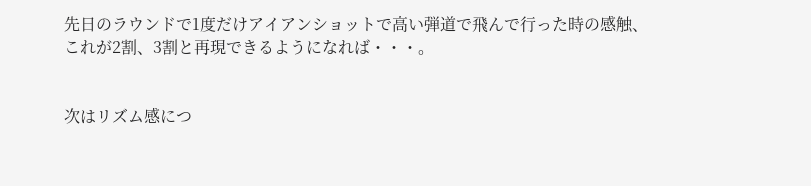先日のラウンドで1度だけアイアンショットで高い弾道で飛んで行った時の感触、これが2割、3割と再現できるようになれば・・・。


次はリズム感につ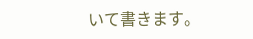いて書きます。